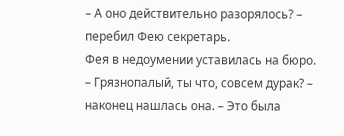– А оно действительно разорялось? – перебил Фею секретарь.
Фея в недоумении уставилась на бюро.
– Грязнопалый, ты что, совсем дурак? – наконец нашлась она. – Это была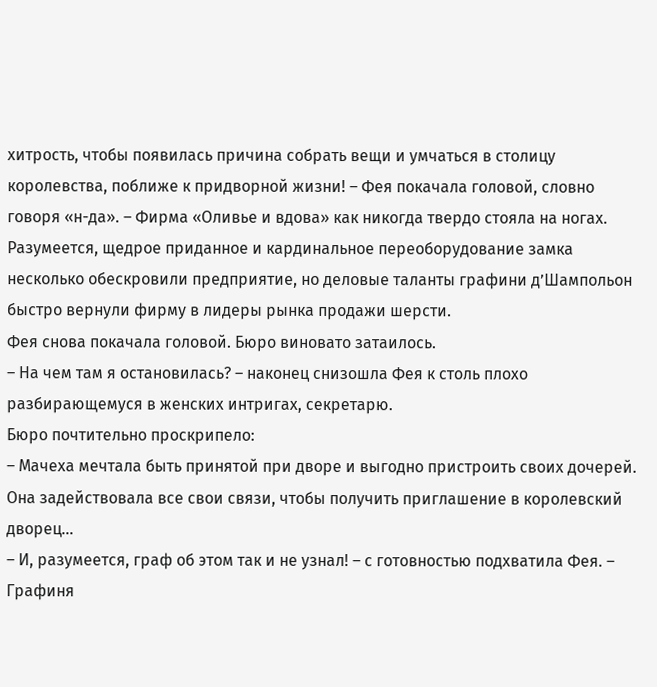хитрость, чтобы появилась причина собрать вещи и умчаться в столицу королевства, поближе к придворной жизни! – Фея покачала головой, словно говоря «н-да». – Фирма «Оливье и вдова» как никогда твердо стояла на ногах. Разумеется, щедрое приданное и кардинальное переоборудование замка несколько обескровили предприятие, но деловые таланты графини д’Шампольон быстро вернули фирму в лидеры рынка продажи шерсти.
Фея снова покачала головой. Бюро виновато затаилось.
– На чем там я остановилась? – наконец снизошла Фея к столь плохо разбирающемуся в женских интригах, секретарю.
Бюро почтительно проскрипело:
– Мачеха мечтала быть принятой при дворе и выгодно пристроить своих дочерей. Она задействовала все свои связи, чтобы получить приглашение в королевский дворец…
– И, разумеется, граф об этом так и не узнал! – с готовностью подхватила Фея. – Графиня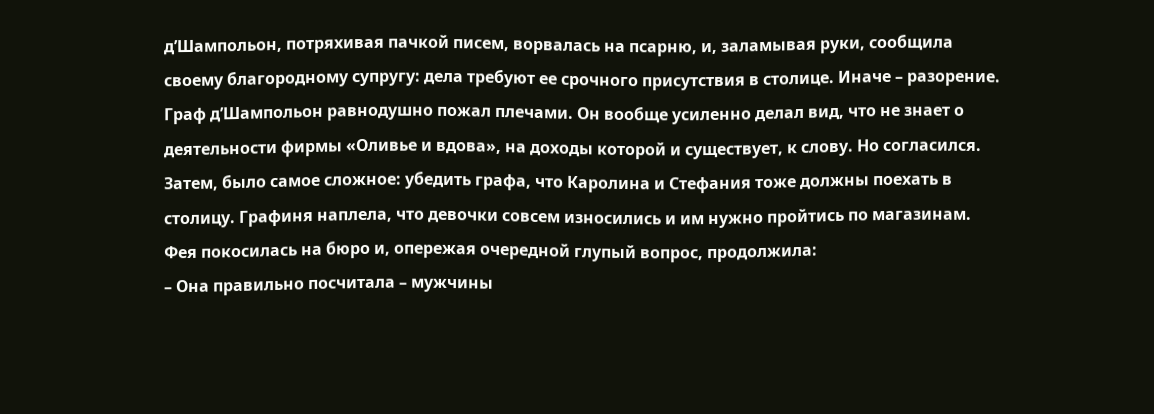д’Шампольон, потряхивая пачкой писем, ворвалась на псарню, и, заламывая руки, сообщила своему благородному супругу: дела требуют ее срочного присутствия в столице. Иначе – разорение. Граф д’Шампольон равнодушно пожал плечами. Он вообще усиленно делал вид, что не знает о деятельности фирмы «Оливье и вдова», на доходы которой и существует, к слову. Но согласился. Затем, было самое сложное: убедить графа, что Каролина и Стефания тоже должны поехать в столицу. Графиня наплела, что девочки совсем износились и им нужно пройтись по магазинам.
Фея покосилась на бюро и, опережая очередной глупый вопрос, продолжила:
– Она правильно посчитала – мужчины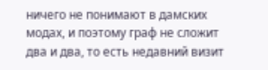ничего не понимают в дамских модах, и поэтому граф не сложит два и два, то есть недавний визит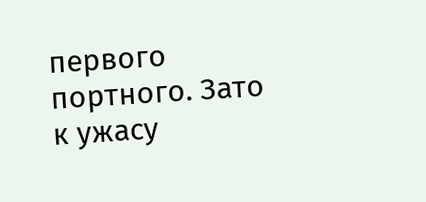первого портного. Зато к ужасу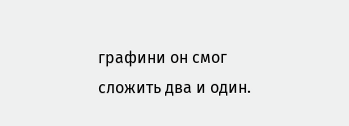графини он смог сложить два и один.